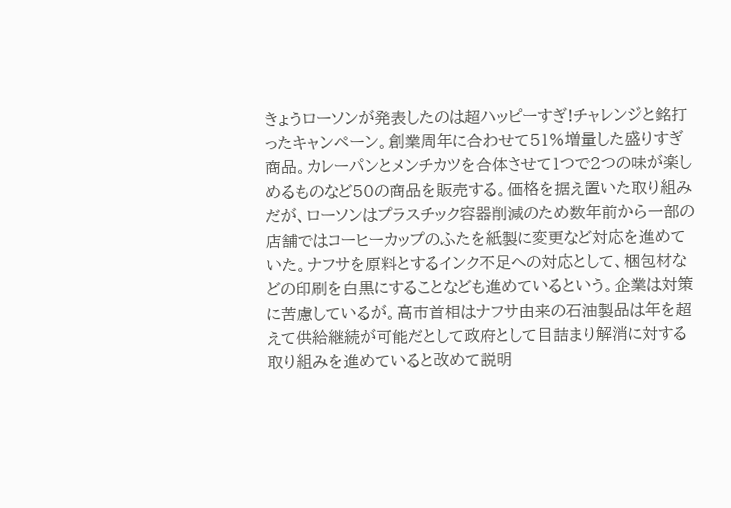きょうローソンが発表したのは超ハッピーすぎ!チャレンジと銘打ったキャンペーン。創業周年に合わせて51%増量した盛りすぎ商品。カレーパンとメンチカツを合体させて1つで2つの味が楽しめるものなど50の商品を販売する。価格を据え置いた取り組みだが、ローソンはプラスチック容器削減のため数年前から一部の店舗ではコーヒーカップのふたを紙製に変更など対応を進めていた。ナフサを原料とするインク不足への対応として、梱包材などの印刷を白黒にすることなども進めているという。企業は対策に苦慮しているが。高市首相はナフサ由来の石油製品は年を超えて供給継続が可能だとして政府として目詰まり解消に対する取り組みを進めていると改めて説明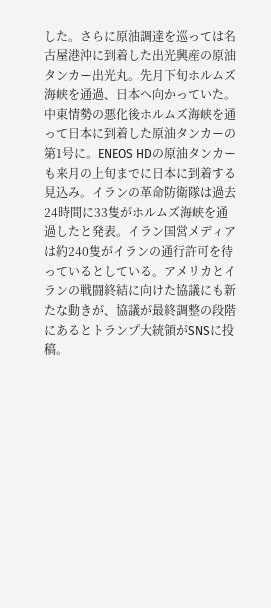した。さらに原油調達を巡っては名古屋港沖に到着した出光興産の原油タンカー出光丸。先月下旬ホルムズ海峡を通過、日本へ向かっていた。中東情勢の悪化後ホルムズ海峡を通って日本に到着した原油タンカーの第1号に。ENEOS HDの原油タンカーも来月の上旬までに日本に到着する見込み。イランの革命防衛隊は過去24時間に33隻がホルムズ海峡を通過したと発表。イラン国営メディアは約240隻がイランの通行許可を待っているとしている。アメリカとイランの戦闘終結に向けた協議にも新たな動きが、協議が最終調整の段階にあるとトランプ大統領がSNSに投稿。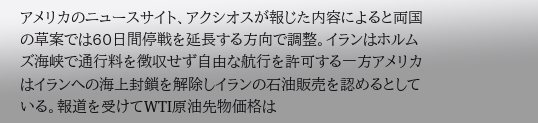アメリカのニュースサイト、アクシオスが報じた内容によると両国の草案では60日間停戦を延長する方向で調整。イランはホルムズ海峡で通行料を徴収せず自由な航行を許可する一方アメリカはイランへの海上封鎖を解除しイランの石油販売を認めるとしている。報道を受けてWTI原油先物価格は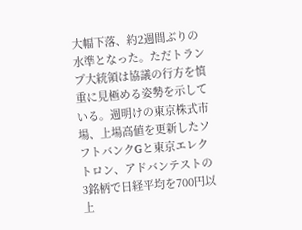大幅下落、約2週間ぶりの水準となった。ただトランプ大統領は協議の行方を慎重に見極める姿勢を示している。週明けの東京株式市場、上場高値を更新したソフトバンクGと東京エレクトロン、アドバンテストの3銘柄で日経平均を700円以上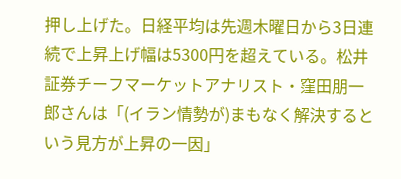押し上げた。日経平均は先週木曜日から3日連続で上昇上げ幅は5300円を超えている。松井証券チーフマーケットアナリスト・窪田朋一郎さんは「(イラン情勢が)まもなく解決するという見方が上昇の一因」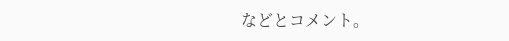などとコメント。